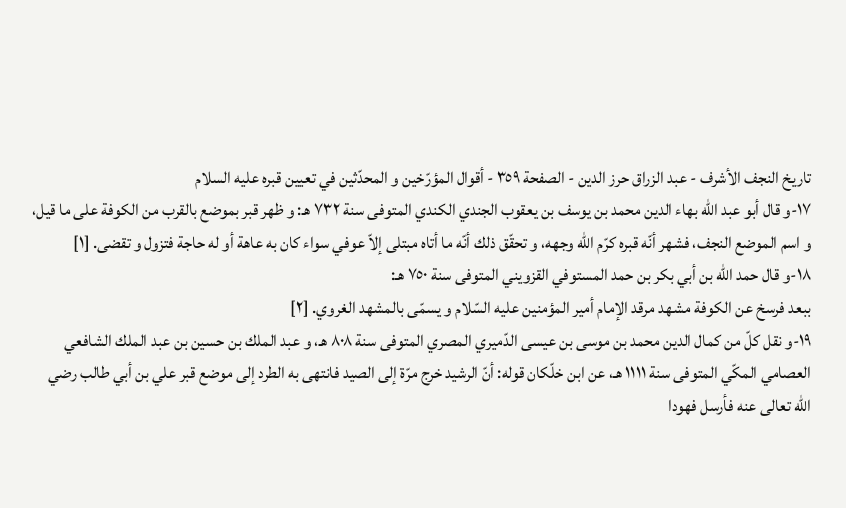تاريخ النجف الأشرف - عبد الزراق حرز الدين - الصفحة ٣٥٩ - أقوال المؤرّخين و المحدّثين في تعيين قبره عليه السلام
١٧-و قال أبو عبد اللّه بهاء الدين محمد بن يوسف بن يعقوب الجندي الكندي المتوفى سنة ٧٣٢ هـ: و ظهر قبر بموضع بالقرب من الكوفة على ما قيل، و اسم الموضع النجف، فشهر أنّه قبره كرّم اللّه وجهه، و تحقّق ذلك أنّه ما أتاه مبتلى إلاّ عوفي سواء كان به عاهة أو له حاجة فتزول و تقضى. [١]
١٨-و قال حمد اللّه بن أبي بكر بن حمد المستوفي القزويني المتوفى سنة ٧٥٠ هـ:
ببعد فرسخ عن الكوفة مشهد مرقد الإمام أمير المؤمنين عليه السّلام و يسمّى بالمشهد الغروي. [٢]
١٩-و نقل كلّ من كمال الدين محمد بن موسى بن عيسى الدّميري المصري المتوفى سنة ٨٠٨ هـ، و عبد الملك بن حسين بن عبد الملك الشافعي العصامي المكّي المتوفى سنة ١١١١ هـ، عن ابن خلّكان قوله: أنّ الرشيد خرج مرّة إلى الصيد فانتهى به الطرد إلى موضع قبر علي بن أبي طالب رضي اللّه تعالى عنه فأرسل فهودا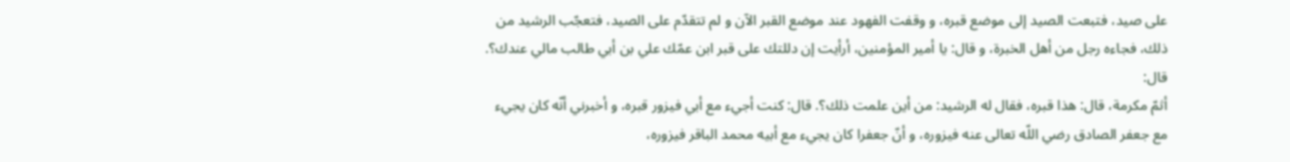على صيد، فتبعت الصيد إلى موضع قبره، و وقفت الفهود عند موضع القبر الآن و لم تتقدّم على الصيد، فتعجّب الرشيد من ذلك، فجاءه رجل من أهل الخبرة، و قال: يا أمير المؤمنين، أرأيت إن دللتك على قبر ابن عمّك علي بن أبي طالب مالي عندك؟. قال:
أثمّ مكرمة، قال: هذا قبره، فقال له الرشيد: من أين علمت ذلك؟. قال: كنت أجيء مع أبي فيزور قبره، و أخبرني أنّه كان يجيء مع جعفر الصادق رضي اللّه تعالى عنه فيزوره، و أنّ جعفرا كان يجيء مع أبيه محمد الباقر فيزوره،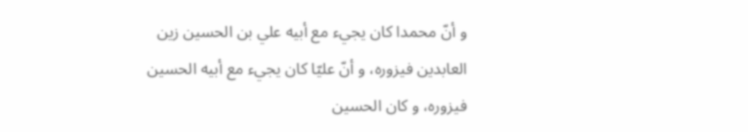و أنّ محمدا كان يجيء مع أبيه علي بن الحسين زين العابدين فيزوره، و أنّ عليّا كان يجيء مع أبيه الحسين فيزوره، و كان الحسين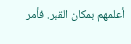أعلمهم بمكان القبر. فأمر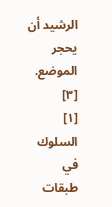الرشيد أن يحجر الموضع. [٣]
[١] السلوك في طبقات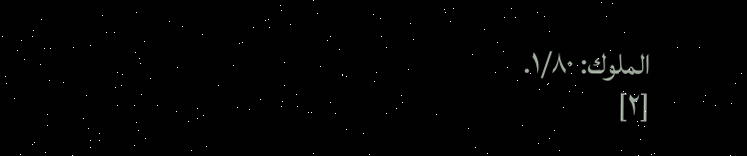الملوك: ١/٨٠.
[٢]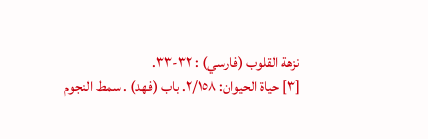نزهة القلوب (فارسي) : ٣٢-٣٣.
[٣] حياة الحيوان: ٢/١٥٨. باب (فهد) . سمط النجوم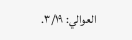العوالي: ٣/١٩.